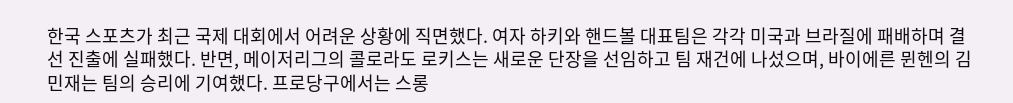한국 스포츠가 최근 국제 대회에서 어려운 상황에 직면했다. 여자 하키와 핸드볼 대표팀은 각각 미국과 브라질에 패배하며 결선 진출에 실패했다. 반면, 메이저리그의 콜로라도 로키스는 새로운 단장을 선임하고 팀 재건에 나섰으며, 바이에른 뮌헨의 김민재는 팀의 승리에 기여했다. 프로당구에서는 스롱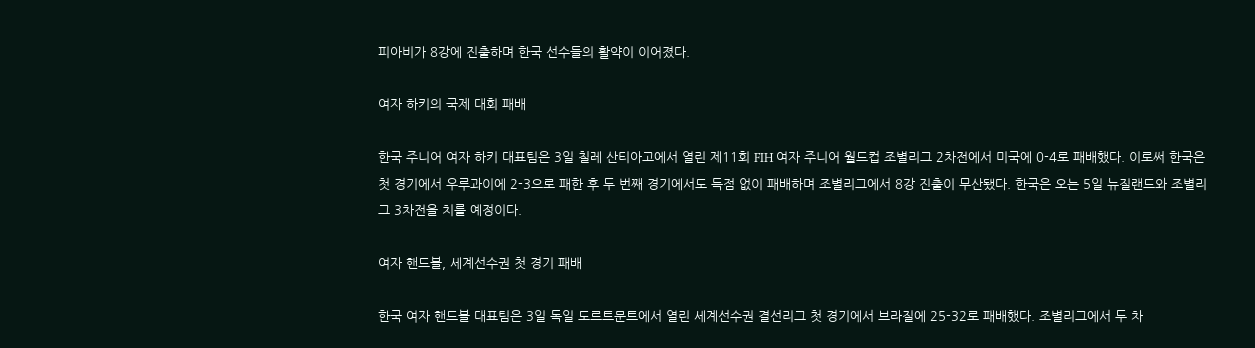피아비가 8강에 진출하며 한국 선수들의 활약이 이어졌다.

여자 하키의 국제 대회 패배

한국 주니어 여자 하키 대표팀은 3일 칠레 산티아고에서 열린 제11회 FIH 여자 주니어 월드컵 조별리그 2차전에서 미국에 0-4로 패배했다. 이로써 한국은 첫 경기에서 우루과이에 2-3으로 패한 후 두 번째 경기에서도 득점 없이 패배하며 조별리그에서 8강 진출이 무산됐다. 한국은 오는 5일 뉴질랜드와 조별리그 3차전을 치를 예정이다.

여자 핸드볼, 세계선수권 첫 경기 패배

한국 여자 핸드볼 대표팀은 3일 독일 도르트문트에서 열린 세계선수권 결선리그 첫 경기에서 브라질에 25-32로 패배했다. 조별리그에서 두 차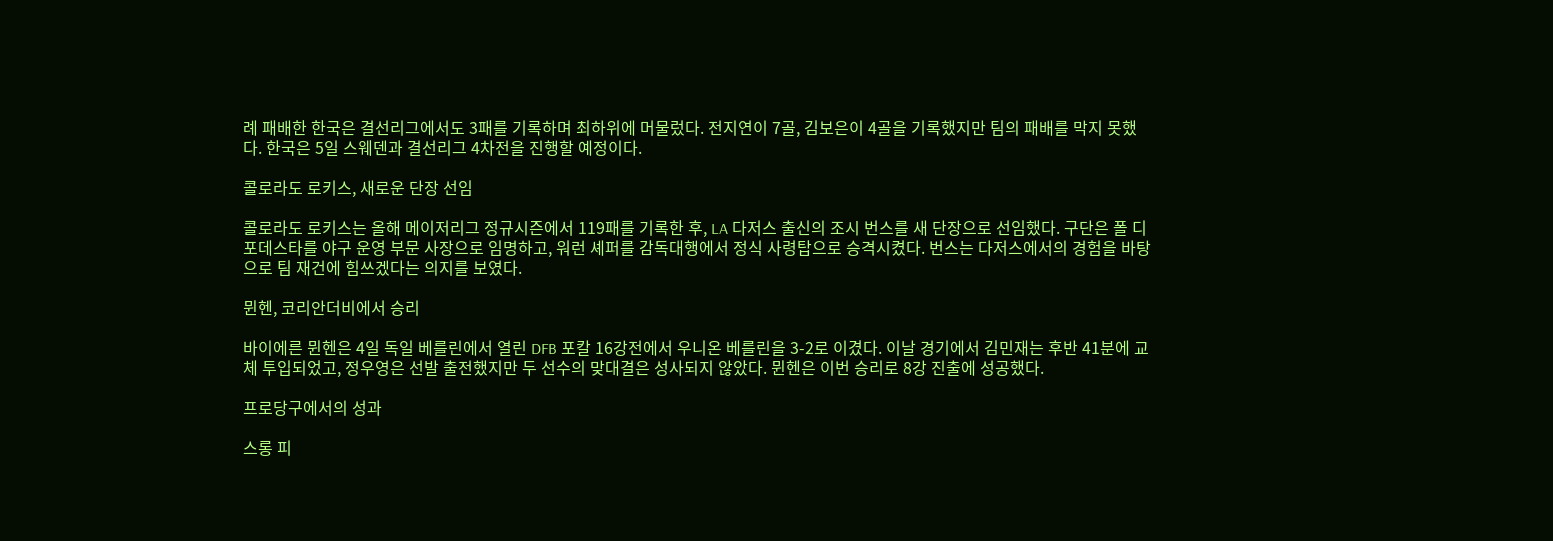례 패배한 한국은 결선리그에서도 3패를 기록하며 최하위에 머물렀다. 전지연이 7골, 김보은이 4골을 기록했지만 팀의 패배를 막지 못했다. 한국은 5일 스웨덴과 결선리그 4차전을 진행할 예정이다.

콜로라도 로키스, 새로운 단장 선임

콜로라도 로키스는 올해 메이저리그 정규시즌에서 119패를 기록한 후, LA 다저스 출신의 조시 번스를 새 단장으로 선임했다. 구단은 폴 디포데스타를 야구 운영 부문 사장으로 임명하고, 워런 셰퍼를 감독대행에서 정식 사령탑으로 승격시켰다. 번스는 다저스에서의 경험을 바탕으로 팀 재건에 힘쓰겠다는 의지를 보였다.

뮌헨, 코리안더비에서 승리

바이에른 뮌헨은 4일 독일 베를린에서 열린 DFB 포칼 16강전에서 우니온 베를린을 3-2로 이겼다. 이날 경기에서 김민재는 후반 41분에 교체 투입되었고, 정우영은 선발 출전했지만 두 선수의 맞대결은 성사되지 않았다. 뮌헨은 이번 승리로 8강 진출에 성공했다.

프로당구에서의 성과

스롱 피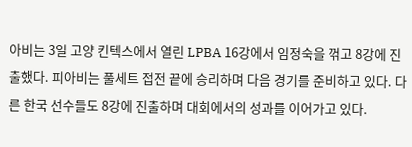아비는 3일 고양 킨텍스에서 열린 LPBA 16강에서 임정숙을 꺾고 8강에 진출했다. 피아비는 풀세트 접전 끝에 승리하며 다음 경기를 준비하고 있다. 다른 한국 선수들도 8강에 진출하며 대회에서의 성과를 이어가고 있다.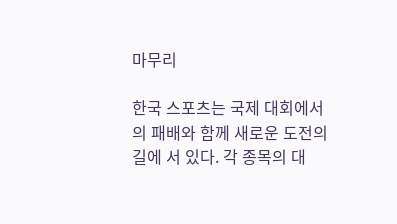마무리

한국 스포츠는 국제 대회에서의 패배와 함께 새로운 도전의 길에 서 있다. 각 종목의 대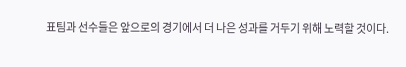표팀과 선수들은 앞으로의 경기에서 더 나은 성과를 거두기 위해 노력할 것이다.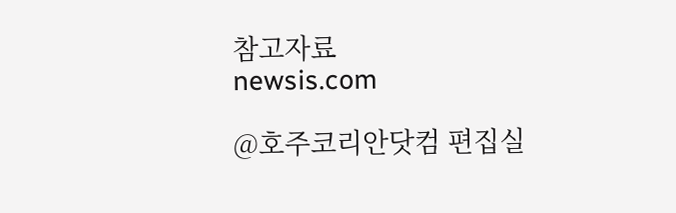참고자료
newsis.com

@호주코리안닷컴 편집실